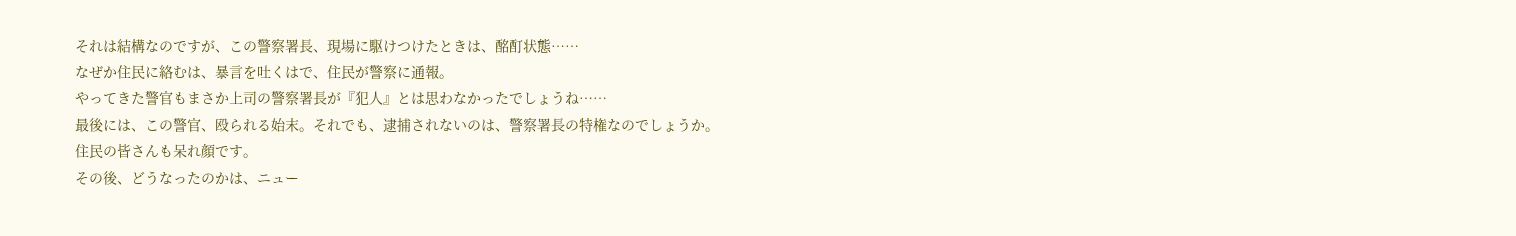それは結構なのですが、この警察署長、現場に駆けつけたときは、酩酊状態……
なぜか住民に絡むは、暴言を吐くはで、住民が警察に通報。
やってきた警官もまさか上司の警察署長が『犯人』とは思わなかったでしょうね……
最後には、この警官、殴られる始末。それでも、逮捕されないのは、警察署長の特権なのでしょうか。
住民の皆さんも呆れ顔です。
その後、どうなったのかは、ニュー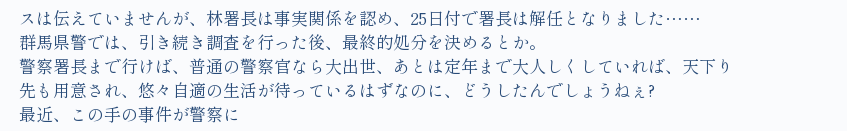スは伝えていませんが、林署長は事実関係を認め、25日付で署長は解任となりました……
群馬県警では、引き続き調査を行った後、最終的処分を決めるとか。
警察署長まで行けば、普通の警察官なら大出世、あとは定年まで大人しくしていれば、天下り先も用意され、悠々自適の生活が待っているはずなのに、どうしたんでしょうねぇ?
最近、この手の事件が警察に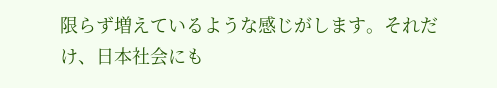限らず増えているような感じがします。それだけ、日本社会にも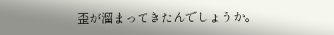歪が溜まってきたんでしょうか。